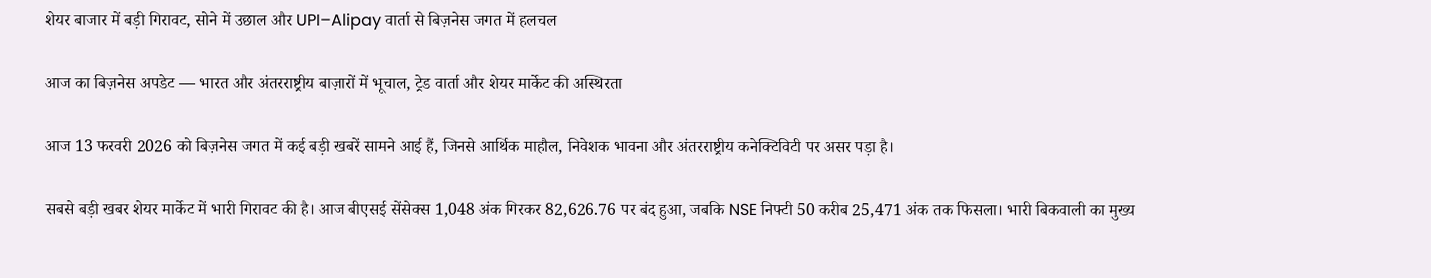शेयर बाजार में बड़ी गिरावट, सोने में उछाल और UPI–Alipay वार्ता से बिज़नेस जगत में हलचल

आज का बिज़नेस अपडेट — भारत और अंतरराष्ट्रीय बाज़ारों में भूचाल, ट्रेड वार्ता और शेयर मार्केट की अस्थिरता

आज 13 फरवरी 2026 को बिज़नेस जगत में कई बड़ी खबरें सामने आई हैं, जिनसे आर्थिक माहौल, निवेशक भावना और अंतरराष्ट्रीय कनेक्टिविटी पर असर पड़ा है।

सबसे बड़ी खबर शेयर मार्केट में भारी गिरावट की है। आज बीएसई सेंसेक्स 1,048 अंक गिरकर 82,626.76 पर बंद हुआ, जबकि NSE निफ्टी 50 करीब 25,471 अंक तक फिसला। भारी बिकवाली का मुख्य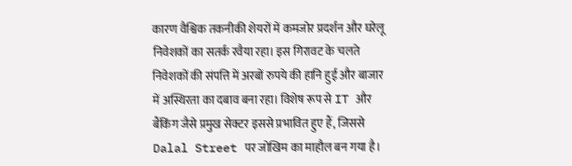कारण वैश्विक तकनीकी शेयरों में कमजोर प्रदर्शन और घरेलू निवेशकों का सतर्क रवैया रहा। इस गिरावट के चलते निवेशकों की संपत्ति में अरबों रुपये की हानि हुई और बाजार में अस्थिरता का दबाव बना रहा। विशेष रूप से IT और बैंकिंग जैसे प्रमुख सेक्टर इससे प्रभावित हुए हैं, जिससे Dalal Street पर जोखिम का माहौल बन गया है।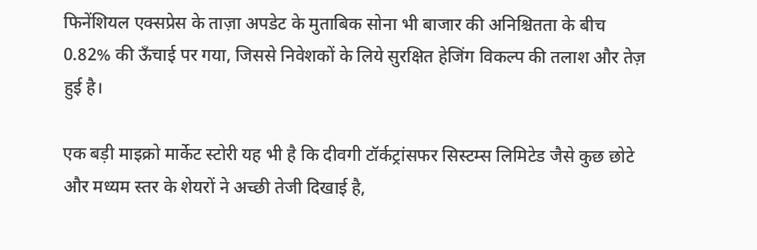फिनेंशियल एक्सप्रेस के ताज़ा अपडेट के मुताबिक सोना भी बाजार की अनिश्चितता के बीच 0.82% की ऊँचाई पर गया, जिससे निवेशकों के लिये सुरक्षित हेजिंग विकल्प की तलाश और तेज़ हुई है।

एक बड़ी माइक्रो मार्केट स्टोरी यह भी है कि दीवगी टॉर्कट्रांसफर सिस्टम्स लिमिटेड जैसे कुछ छोटे और मध्यम स्तर के शेयरों ने अच्छी तेजी दिखाई है,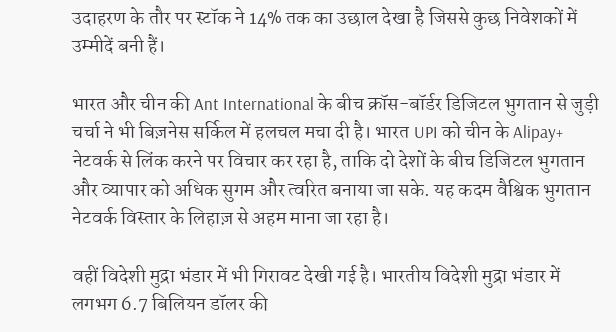उदाहरण के तौर पर स्टॉक ने 14% तक का उछाल देखा है जिससे कुछ निवेशकों में उम्मीदें बनी हैं।

भारत और चीन की Ant International के बीच क्रॉस-बॉर्डर डिजिटल भुगतान से जुड़ी चर्चा ने भी बिज़नेस सर्किल में हलचल मचा दी है। भारत UPI को चीन के Alipay+ नेटवर्क से लिंक करने पर विचार कर रहा है, ताकि दो देशों के बीच डिजिटल भुगतान और व्यापार को अधिक सुगम और त्वरित बनाया जा सके. यह कदम वैश्विक भुगतान नेटवर्क विस्तार के लिहाज़ से अहम माना जा रहा है।

वहीं विदेशी मुद्रा भंडार में भी गिरावट देखी गई है। भारतीय विदेशी मुद्रा भंडार में लगभग 6.7 बिलियन डॉलर की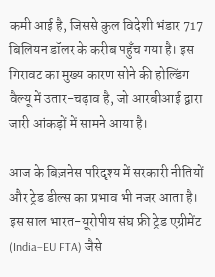कमी आई है, जिससे कुल विदेशी भंडार 717 बिलियन डॉलर के करीब पहुँच गया है। इस गिरावट का मुख्य कारण सोने की होल्डिंग वैल्यू में उतार-चढ़ाव है, जो आरबीआई द्वारा जारी आंकड़ों में सामने आया है।

आज के बिज़नेस परिदृश्य में सरकारी नीतियों और ट्रेड डील्स का प्रभाव भी नजर आता है। इस साल भारत-यूरोपीय संघ फ्री ट्रेड एग्रीमेंट (India–EU FTA) जैसे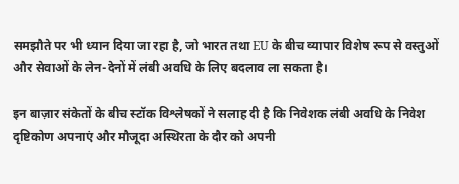समझौते पर भी ध्यान दिया जा रहा है, जो भारत तथा EU के बीच व्यापार विशेष रूप से वस्तुओं और सेवाओं के लेन-देनों में लंबी अवधि के लिए बदलाव ला सकता है।

इन बाज़ार संकेतों के बीच स्टॉक विश्लेषकों ने सलाह दी है कि निवेशक लंबी अवधि के निवेश दृष्टिकोण अपनाएं और मौजूदा अस्थिरता के दौर को अपनी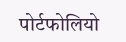पोर्टफोलियो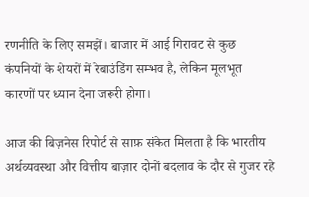रणनीति के लिए समझें। बाजार में आई गिरावट से कुछ कंपनियों के शेयरों में रेबाउंडिंग सम्भव है, लेकिन मूलभूत कारणों पर ध्यान देना जरूरी होगा।

आज की बिज़नेस रिपोर्ट से साफ़ संकेत मिलता है कि भारतीय अर्थव्यवस्था और वित्तीय बाज़ार दोनों बदलाव के दौर से गुजर रहे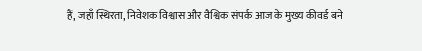हैं, जहाँ स्थिरता, निवेशक विश्वास और वैश्विक संपर्क आज के मुख्य कीवर्ड बने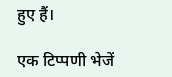हुए हैं।

एक टिप्पणी भेजें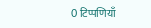0 टिप्पणियाँ